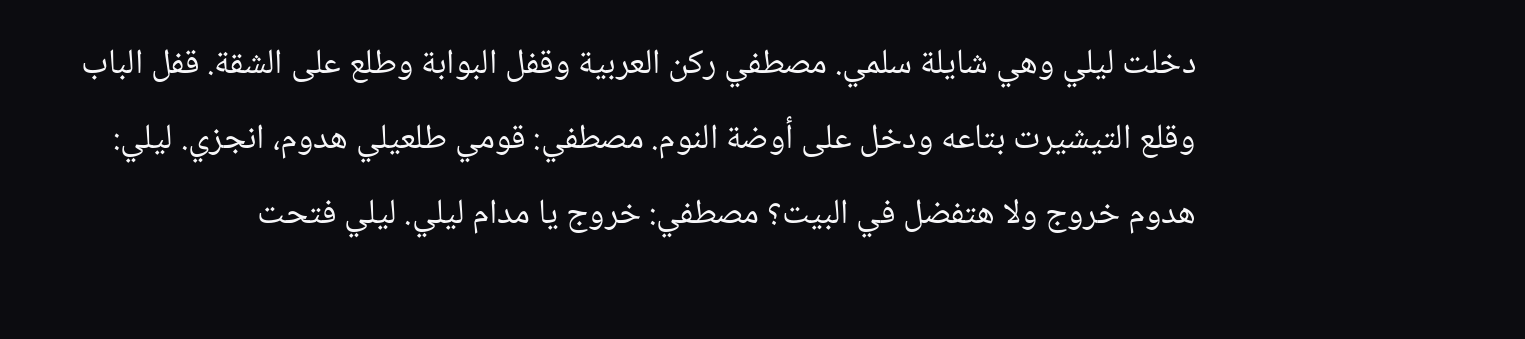دخلت ليلي وهي شايلة سلمي. مصطفي ركن العربية وقفل البوابة وطلع على الشقة. قفل الباب وقلع التيشيرت بتاعه ودخل على أوضة النوم. مصطفي: قومي طلعيلي هدوم، انجزي. ليلي: هدوم خروج ولا هتفضل في البيت؟ مصطفي: خروج يا مدام ليلي. ليلي فتحت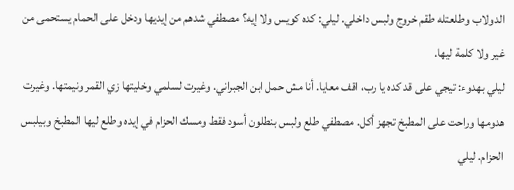الدولاب وطلعتله طقم خروج ولبس داخلي. ليلي: كده كويس ولا إيه؟ مصطفي شدهم من إيديها ودخل على الحمام يستحمى من غير ولا كلمة ليها.
ليلي بهدوء: تيجي على قد كده يا رب، اقف معايا. أنا مش حمل ابن الجبراني. وغيرت لسلمي وخليتها زي القمر ونيمتها. وغيرت هدومها وراحت على المطبخ تجهز أكل. مصطفي طلع ولبس بنطلون أسود فقط ومسك الحزام في إيده وطلع ليها المطبخ وبيلبس الحزام. ليلي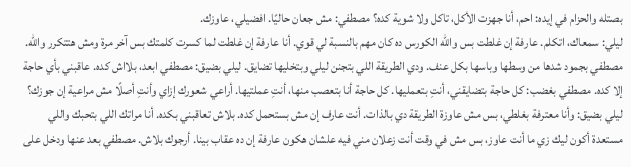بصتله والحزام في إيده: احم، أنا جهزت الأكل، تاكل ولا شوية كده؟ مصطفي: مش جعان حاليًا. افضيلي، عاوزك.
ليلي: سمعاك، اتكلم. عارفة إن غلطت بس والله الكورس ده كان مهم بالنسبة لي قوي. أنا عارفة إن غلطت لما كسرت كلمتك بس آخر مرة ومش هتتكرر والله. مصطفي بجمود شدها من وسطها وباسها بكل عنف. ودي الطريقة اللي بتجنن ليلي وبتخليها تضايق. ليلي بضيق: مصطفي ابعد، بلااش كده. عاقبني بأي حاجة إلا كده. مصطفي بغضب: كل حاجة بتضايقني، أنتِ بتعمليها. كل حاجة أنا بتعصب منها، أنتِ عملتيها. أراعي شعورك إزاي وأنتِ أصلًا مش مراعية إن جوزك؟
ليلي بضيق: وأنا معترفة بغلطي، بس مش عاوزة الطريقة دي بالذات. أنت عارف إن مش بستحمل كده. بلاش تعاقبني بكده. أنا مراتك اللي بتحبك واللي مستعدة أكون ليك زي ما أنت عاوز، بس مش في وقت أنت زعلان مني فيه علشان هكون عارفة إن ده عقاب بينا. أرجوك بلاش. مصطفي بعد عنها ودخل على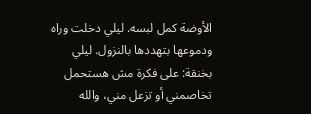الأوضة كمل لبسه. ليلي دخلت وراه ودموعها بتهددها بالنزول. ليلي بخنقة: على فكرة مش هستحمل تخاصمني أو تزعل مني، والله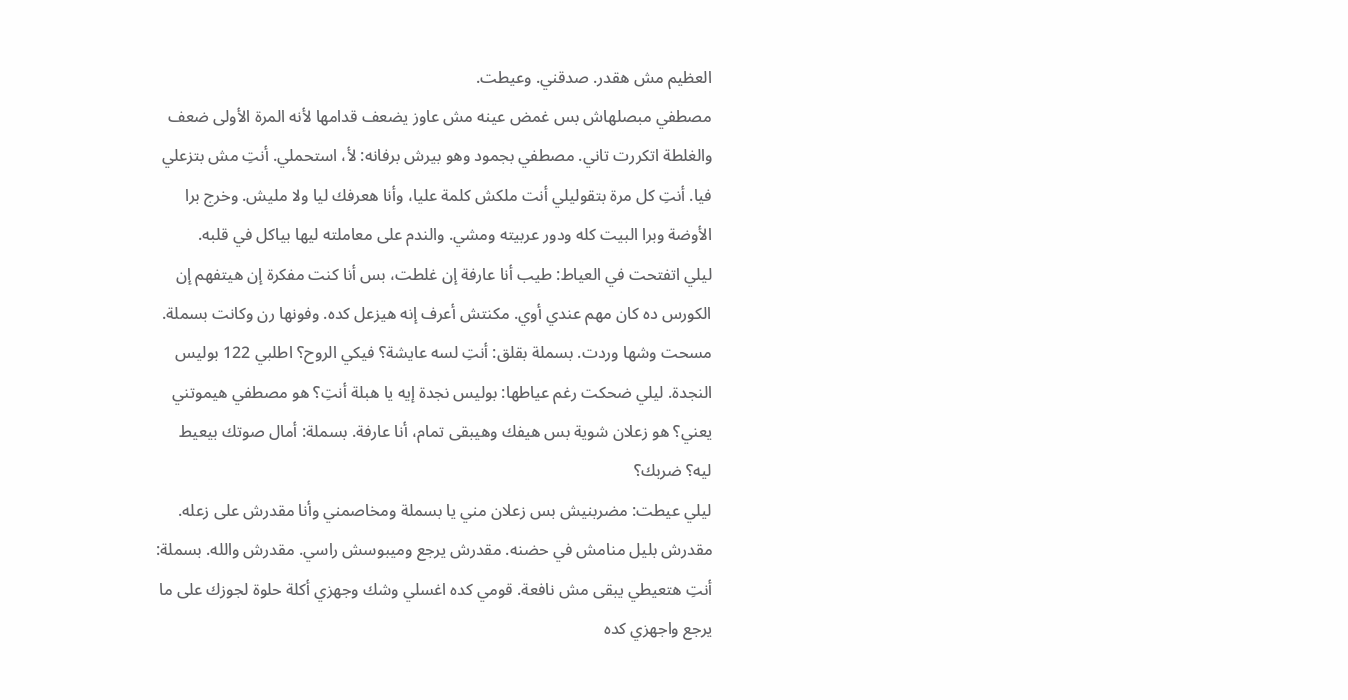العظيم مش هقدر. صدقني. وعيطت.
مصطفي مبصلهاش بس غمض عينه مش عاوز يضعف قدامها لأنه المرة الأولى ضعف والغلطة اتكررت تاني. مصطفي بجمود وهو بيرش برفانه: لأ، استحملي. أنتِ مش بتزعلي فيا. أنتِ كل مرة بتقوليلي أنت ملكش كلمة عليا، وأنا هعرفك ليا ولا مليش. وخرج برا الأوضة وبرا البيت كله ودور عربيته ومشي. والندم على معاملته ليها بياكل في قلبه.
ليلي اتفتحت في العياط: طيب أنا عارفة إن غلطت، بس أنا كنت مفكرة إن هيتفهم إن الكورس ده كان مهم عندي أوي. مكنتش أعرف إنه هيزعل كده. وفونها رن وكانت بسملة. مسحت وشها وردت. بسملة بقلق: أنتِ لسه عايشة؟ فيكي الروح؟ اطلبي 122 بوليس النجدة. ليلي ضحكت رغم عياطها: بوليس نجدة إيه يا هبلة أنتِ؟ هو مصطفي هيموتني يعني؟ هو زعلان شوية بس هيفك وهيبقى تمام، أنا عارفة. بسملة: أمال صوتك بيعيط ليه؟ ضربك؟
ليلي عيطت: مضربنيش بس زعلان مني يا بسملة ومخاصمني وأنا مقدرش على زعله. مقدرش بليل منامش في حضنه. مقدرش يرجع وميبوسش راسي. مقدرش والله. بسملة: أنتِ هتعيطي يبقى مش نافعة. قومي كده اغسلي وشك وجهزي أكلة حلوة لجوزك على ما يرجع واجهزي كده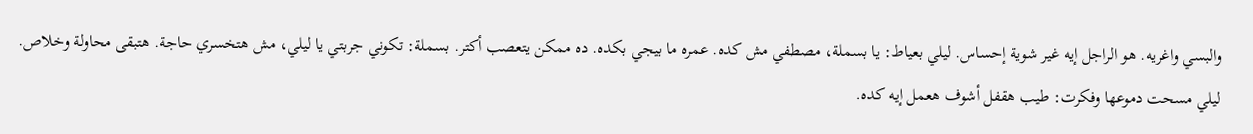والبسي واغريه. هو الراجل إيه غير شوية إحساس. ليلي بعياط: يا بسملة، مصطفي مش كده. عمره ما بيجي بكده. ده ممكن يتعصب أكتر. بسملة: تكوني جربتي يا ليلي، مش هتخسري حاجة. هتبقى محاولة وخلاص.
ليلي مسحت دموعها وفكرت: طيب هقفل أشوف هعمل إيه كده.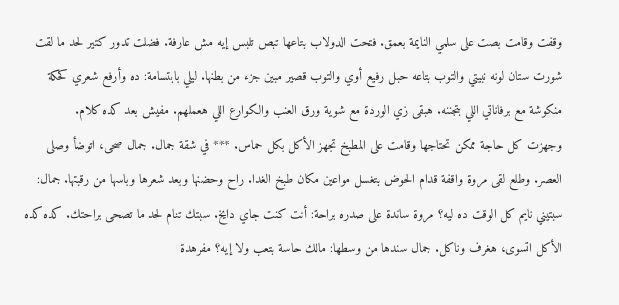وقفت وقامت بصت على سلمي النايمة بعمق. فتحت الدولاب بتاعها تبص تلبس إيه مش عارفة. فضلت تدور كتير لحد ما لقت شورت ستان لونه نبيتي والتوب بتاعه حبل رفيع أوي والتوب قصير مبين جزء من بطنها. ليلي بابتسامة: ده وأرفع شعري كحكة منكوشة مع برفاناتي اللي بتجننه. هبقى زي الوردة مع شوية ورق العنب والكوارع اللي هعملهم. مفيش بعد كده كلام.
وجهزت كل حاجة ممكن تحتاجها وقامت على المطبخ تجهز الأكل بكل حماس. *** في شقة جمال. جمال صحى، اتوضأ وصلى العصر. وطلع لقى مروة واقفة قدام الحوض بتغسل مواعين مكان طبخ الغدا. راح وحضنها وبعد شعرها وباسها من رقبتها. جمال: سبتيني نايم كل الوقت ده ليه؟ مروة ساندة على صدره براحة: أنت كنت جاي دايخ. سبتك تنام لحد ما تصحى براحتك. كده كده الأكل اتسوى، هغرف وناكل. جمال سندها من وسطها: مالك حاسة بتعب ولا إيه؟ مفرهدة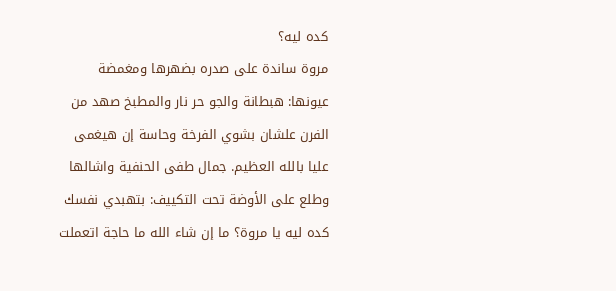كده ليه؟
مروة ساندة على صدره بضهرها ومغمضة عيونها: هبطانة والجو حر نار والمطبخ صهد من الفرن علشان بشوي الفرخة وحاسة إن هيغمى عليا بالله العظيم. جمال طفى الحنفية واشالها وطلع على الأوضة تحت التكييف: بتهبدي نفسك كده ليه يا مروة؟ ما إن شاء الله ما حاجة اتعملت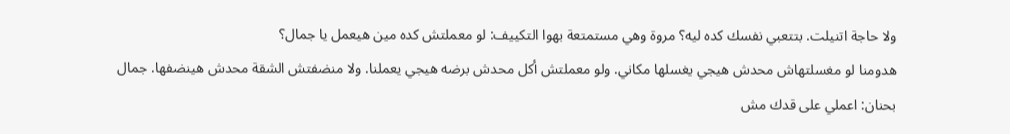ولا حاجة اتنيلت. بتتعبي نفسك كده ليه؟ مروة وهي مستمتعة بهوا التكييف: لو معملتش كده مين هيعمل يا جمال؟
هدومنا لو مغسلتهاش محدش هيجي يغسلها مكاني. ولو معملتش أكل محدش برضه هيجي يعملنا. ولا منضفتش الشقة محدش هينضفها. جمال بحنان: اعملي على قدك مش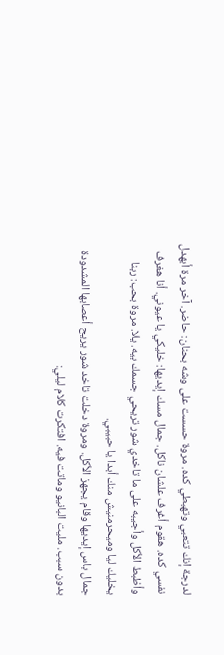لدرجة إنك تتعبي وتهبطي كده. مروة حسست على وشه بحنان: حاضر. آخر مرة أبهدل نفسي كده. هقوم أغرف علشان ناكل. جمال مسك إيديها: خليكي يا عيوني. أنا هغرف وأظبط الأكل وأجيبه على ما تاخدي شور تريحي جسمك بيه. يلا. مروة بحب: ربنا يخليك ليا وميحرمنيش منك أبدا يا حبيبي.
جمال باس إيديها وقام يجهز الأكل. ومروة دخلت تاخد شور يريح أعصابها المشدودة بدون سبب. مليت البانيو وماتت فيه. افتكرت كلام ليلي: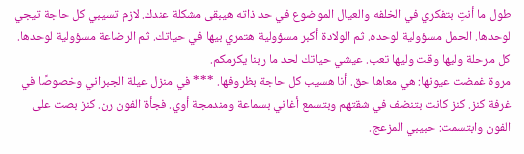طول ما أنتِ بتفكري في الخلفه والعيال الموضوع في حد ذاته هيبقى مشكلة عندك. لازم تسيبي كل حاجة تيجي لوحدها. الحمل مسؤولية لوحده. ثم الولادة أكبر مسؤولية هتمري بيها في حياتك. ثم الرضاعة مسؤولية لوحدها. كل مرحلة وليها وقت وليها تعب. عيشي حياتك لحد ما ربنا يكرمكم.
مروة غمضت عيونها: هي معاها حق. أنا هسيب كل حاجة بظروفها. *** في منزل عيلة الجبراني وخصوصًا في غرفة كنز. كنز كانت بتنضف في شقتهم وبتسمع أغاني بسماعة ومندمجة أوي. فجأة الفون رن. كنز بصت على الفون وابتسمت: حبيبي المزعج.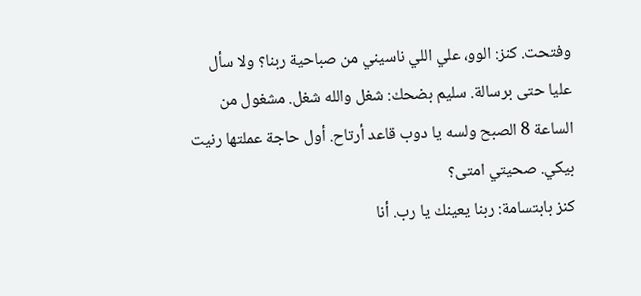وفتحت. كنز: الوو، علي اللي ناسيني من صباحية ربنا؟ ولا سأل عليا حتى برسالة. سليم بضحك: شغل والله شغل. مشغول من الساعة 8 الصبح ولسه يا دوب قاعد أرتاح. أول حاجة عملتها رنيت بيكي. صحيتي امتى؟
كنز بابتسامة: ربنا يعينك يا رب. أنا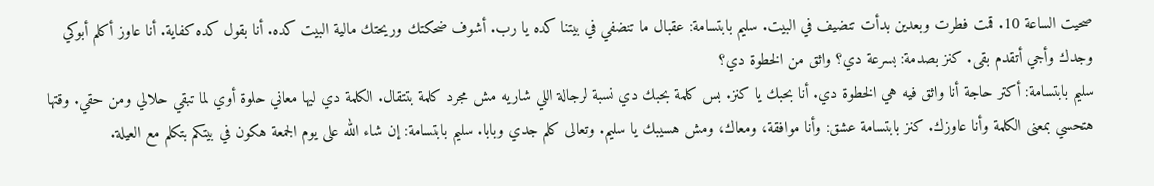صحيت الساعة 10. قمت فطرت وبعدين بدأت تنضيف في البيت. سليم بابتسامة: عقبال ما تنضفي في بيتنا كده يا رب. أشوف ضحكتك وريحتك مالية البيت كده. أنا بقول كده كفاية. أنا عاوز أكلم أبوكي وجدك وأجي أتقدم بقى. كنز بصدمة: بسرعة دي؟ واثق من الخطوة دي؟
سليم بابتسامة: أكتر حاجة أنا واثق فيه هي الخطوة دي. أنا بحبك يا كنز. بس كلمة بحبك دي نسبة لرجالة اللي شاريه مش مجرد كلمة بتتقال. الكلمة دي ليها معاني حلوة أوي لما تبقي حلالي ومن حقي. وقتها هتحسي بمعنى الكلمة وأنا عاوزك. كنز بابتسامة عشق: وأنا موافقة، ومعاك، ومش هسيبك يا سليم. وتعالى كلم جدي وبابا. سليم بابتسامة: إن شاء الله على يوم الجمعة هكون في بيتكم بتكلم مع العيلة.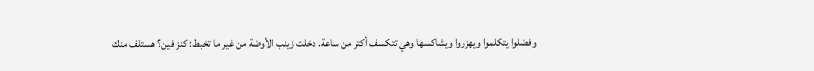وفضلوا يتكلموا ويهزروا ويشاكسها وهي تتكسف أكتر من ساعة. دخلت زينب الأوضة من غير ما تخبط: كنز فين؟ هستلف منك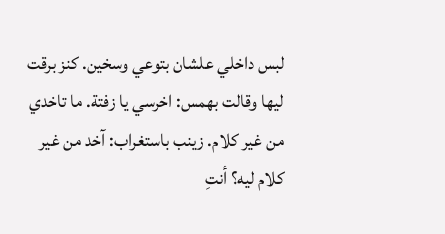لبس داخلي علشان بتوعي وسخين. كنز برقت ليها وقالت بهمس: اخرسي يا زفتة. ما تاخدي من غير كلام. زينب باستغراب: آخد من غير كلام ليه؟ أنتِ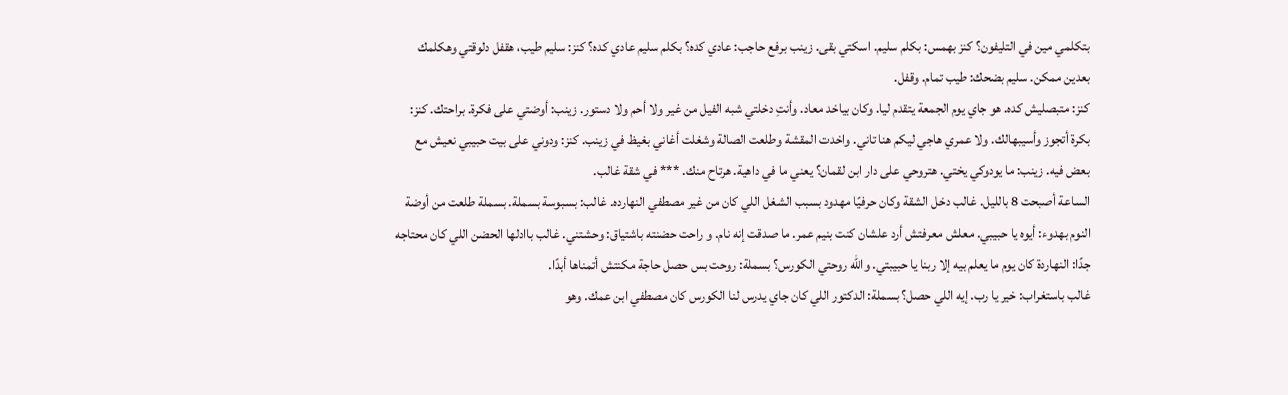بتكلمي مين في التليفون؟ كنز بهمس: بكلم سليم. اسكتي بقى. زينب برفع حاجب: عادي كده؟ بكلم سليم عادي كده؟ كنز: سليم طيب، هقفل دلوقتي وهكلمك بعدين ممكن. سليم بضحك: طيب تمام. وقفل.
كنز: متبصليش كده. هو جاي يوم الجمعة يتقدم ليا. وكان بياخد معاد. وأنتِ دخلتي شبه الفيل من غير ولا أحم ولا دستور. زينب: أوضتي على فكرة. براحتك. كنز: بكرة أتجوز وأسيبهالك. ولا عمري هاجي ليكم هنا تاني. واخدت المقشة وطلعت الصالة وشغلت أغاني بغيظ في زينب. كنز: ودوني على بيت حبيبي نعيش مع بعض فيه. زينب: ما يودوكي يختي. هتروحي على دار ابن لقمان؟ يعني ما في داهية. هرتاح منك. *** في شقة غالب.
الساعة أصبحت 8 بالليل. غالب دخل الشقة وكان حرفيًا مهدود بسبب الشغل اللي كان من غير مصطفي النهارده. غالب: بسبوسة بسملة. بسملة طلعت من أوضة النوم بهدوء: أيوه يا حبيبي. معلش معرفتش أرد علشان كنت بنيم عمر. ما صدقت إنه نام. و راحت حضنته باشتياق: وحشتني. غالب باادلها الحضن اللي كان محتاجه جدًا: النهاردة كان يوم ما يعلم بيه إلا ربنا يا حبيبتي. والله روحتي الكورس؟ بسملة: روحت بس حصل حاجة مكنتش أتمناها أبدًا.
غالب باستغراب: خير يا رب. إيه اللي حصل؟ بسملة: الدكتور اللي كان جاي يدرس لنا الكورس كان مصطفي ابن عمك. وهو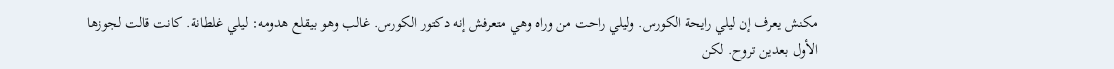مكنش يعرف إن ليلي رايحة الكورس. وليلي راحت من وراه وهي متعرفش إنه دكتور الكورس. غالب وهو بيقلع هدومه: ليلي غلطانة. كانت قالت لجوزها الأول بعدين تروح. لكن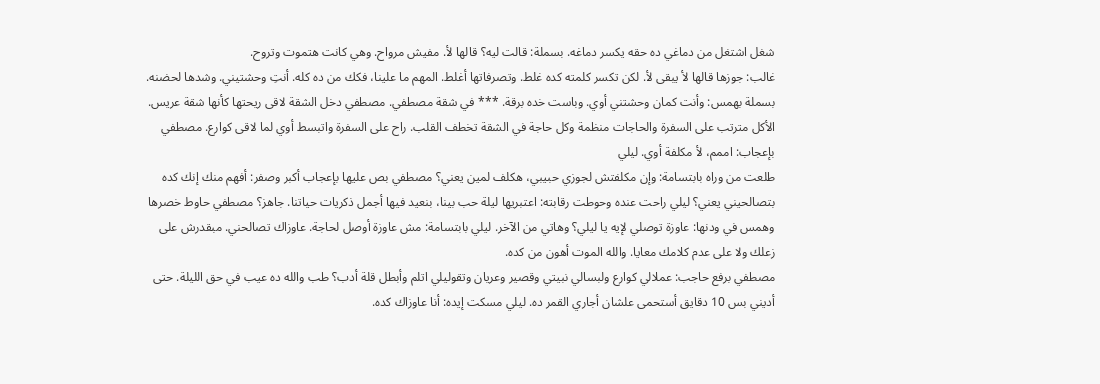شغل اشتغل من دماغي ده حقه يكسر دماغه. بسملة: قالت ليه؟ قالها لأ. مفيش مرواح. وهي كانت هتموت وتروح.
غالب: جوزها قالها لأ يبقى لأ. لكن تكسر كلمته كده غلط. وتصرفاتها أغلط. المهم ما علينا، فكك من ده كله. أنتِ وحشتيني. وشدها لحضنه. بسملة بهمس: وأنت كمان وحشتني أوي. وباست خده برقة. *** في شقة مصطفي. مصطفي دخل الشقة لاقى ريحتها كأنها شقة عريس. الأكل مترتب على السفرة والحاجات منظمة وكل حاجة في الشقة تخطف القلب. راح على السفرة واتبسط أوي لما لاقى كوارع. مصطفي بإعجاب: اممم، لأ مكلفة أوي. ليلي
طلعت من وراه بابتسامة: وإن مكلفتش لجوزي حبيبي، هكلف لمين يعني؟ مصطفي بص عليها بإعجاب أكبر وصفر: أفهم منك إنك كده بتصالحيني يعني؟ ليلي راحت عنده وحوطت رقابته: اعتبريها ليلة حب بينا، بنعيد فيها أجمل ذكريات حياتنا. جاهز؟ مصطفي حاوط خصرها وهمس في ودنها: عاوزة توصلي لإيه يا ليلي؟ وهاتي من الآخر. ليلي بابتسامة: مش عاوزة أوصل لحاجة. عاوزاك تصالحني. مبقدرش على زعلك ولا على عدم كلامك معايا. والله الموت أهون من كده.
مصطفي برفع حاجب: عملالي كوارع ولبسالي نبيتي وقصير وعريان وتقوليلي اتلم وأبطل قلة أدب؟ طب والله ده عيب في حق الليلة. حتى أديني بس 10 دقايق أستحمى علشان أجاري القمر ده. ليلي مسكت إيده: أنا عاوزاك كده.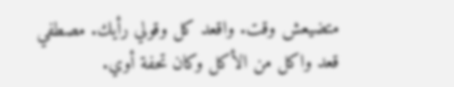متضيعش وقت. واقعد كل وقولي رأيك. مصطفي قعد واكل من الأكل وكان تحفة أوي.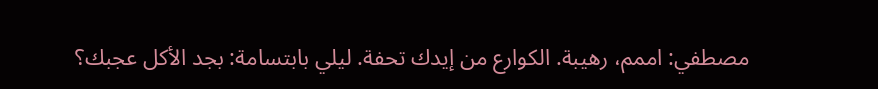مصطفي: اممم، رهيبة. الكوارع من إيدك تحفة. ليلي بابتسامة: بجد الأكل عجبك؟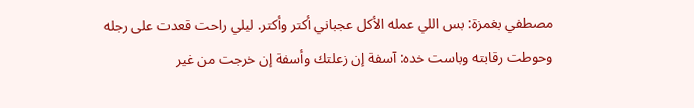مصطفي بغمزة: بس اللي عمله الأكل عجباني أكتر وأكتر. ليلي راحت قعدت على رجله
وحوطت رقابته وباست خده: آسفة إن زعلتك وأسفة إن خرجت من غير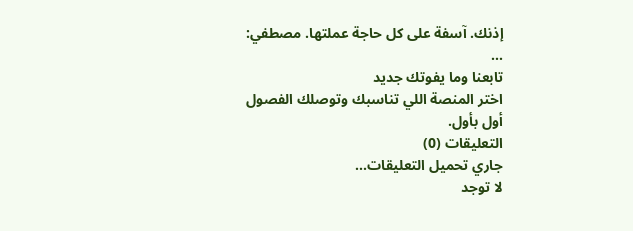إذنك. آسفة على كل حاجة عملتها. مصطفي: ...
تابعنا وما يفوتك جديد
اختر المنصة اللي تناسبك وتوصلك الفصول أول بأول.
التعليقات (0)
جاري تحميل التعليقات...
لا توجد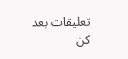تعليقات بعد
كن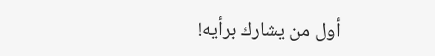أول من يشارك برأيه!